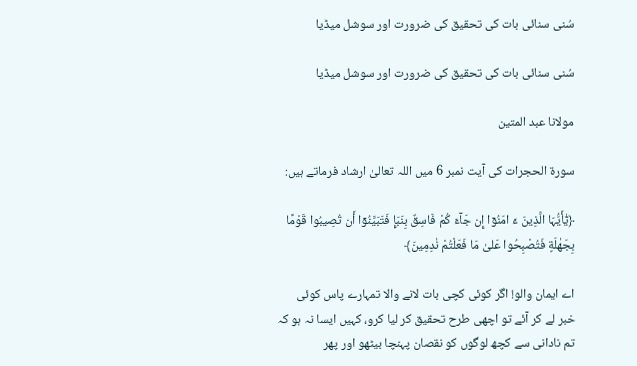سُنی سنائی بات کی تحقیق کی ضرورت اور سوشل میڈیا

سُنی سنائی بات کی تحقیق کی ضرورت اور سوشل میڈیا

مولانا عبد المتین

سورة الحجرات کی آیت نمبر 6 میں اللہ تعالیٰ ارشاد فرماتے ہیں:

﴿یٰٓأَیُّہَا الَّذِینَ ءَ امَنُوٓا إِن جَآءَ کُمْ فَاسِقٌ بِنَبَإٍ فَتَبَیَّنُوٓا أَن تُصِیبُوا قَوْمًا بِجَھٰلَةٍ فَتُصْبِحُوا عَلیٰ مَا فَعَلْتُمْ نٰدِمِینَ﴾

اے ایمان والو! اگر کوئی کچی بات لانے والا تمہارے پاس کوئی خبر لے کر آئے تو اچھی طرح تحقیق کر لیا کرو، کہیں ایسا نہ ہو کہ تم نادانی سے کچھ لوگوں کو نقصان پہنچا بیٹھو اور پھر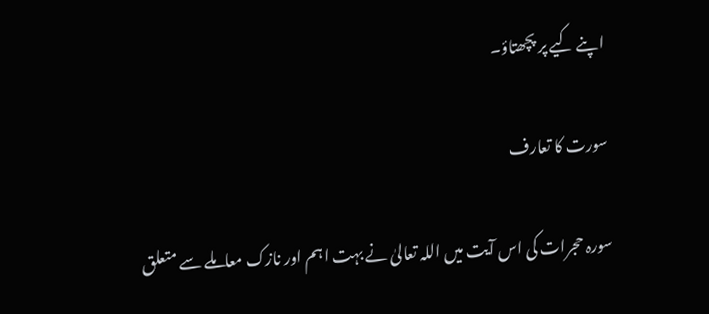اپنے کیے پر پچھتاؤ۔

سورت کا تعارف

سورہ حجرات کی اس آیت میں اللہ تعالیٰ نے بہت اہم اور نازک معاملے سے متعلق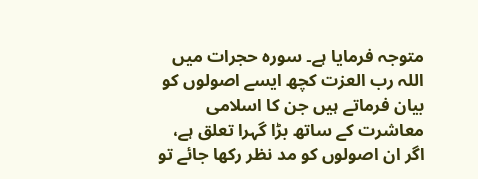متوجہ فرمایا ہے۔ سورہ حجرات میں اللہ رب العزت کچھ ایسے اصولوں کو بیان فرماتے ہیں جن کا اسلامی معاشرت کے ساتھ بڑا گہرا تعلق ہے، اگر ان اصولوں کو مد نظر رکھا جائے تو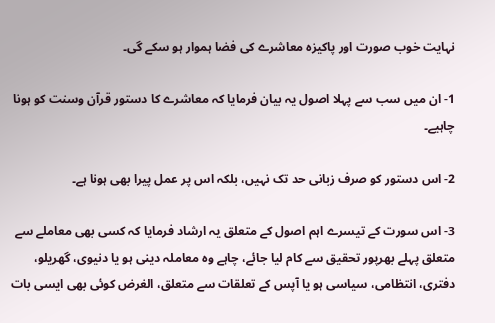نہایت خوب صورت اور پاکیزہ معاشرے کی فضا ہموار ہو سکے گی۔

1- ان میں سب سے پہلا اصول یہ بیان فرمایا کہ معاشرے کا دستور قرآن وسنت کو ہونا چاہیے۔

2- اس دستور کو صرف زبانی حد تک نہیں، بلکہ اس پر عمل پیرا بھی ہونا ہے۔

3- اس سورت کے تیسرے اہم اصول کے متعلق یہ ارشاد فرمایا کہ کسی بھی معاملے سے متعلق پہلے بھرپور تحقیق سے کام لیا جائے، چاہے وہ معاملہ دینی ہو یا دنیوی، گھریلو، دفتری، انتظامی، سیاسی ہو یا آپس کے تعلقات سے متعلق، الغرض کوئی بھی ایسی بات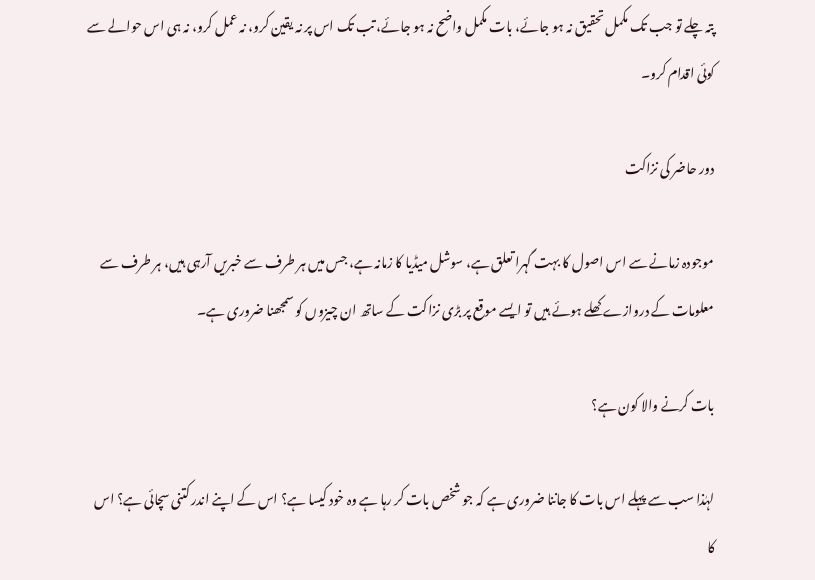پتہ چلے تو جب تک مکمل تحقیق نہ ہو جائے، بات مکمل واضح نہ ہو جائے، تب تک اس پر نہ یقین کرو، نہ عمل کرو، نہ ہی اس حوالے سے کوئی اقدام کرو۔

دور حاضر کی نزاکت

موجودہ زمانے سے اس اصول کا بہت گہرا تعلق ہے، سوشل میڈیا کا زمانہ ہے، جس میں ہر طرف سے خبریں آرہی ہیں، ہر طرف سے معلومات کے دروازے کھلے ہوئے ہیں تو ایسے موقع پر بڑی نزاکت کے ساتھ ان چیزوں کو سمجھنا ضروری ہے۔

بات کرنے والا کون ہے؟

لہٰذا سب سے پہلے اس بات کا جاننا ضروری ہے کہ جو شخص بات کر رہا ہے وہ خود کیسا ہے؟ اس کے اپنے اندر کتنی سچائی ہے؟ اس کا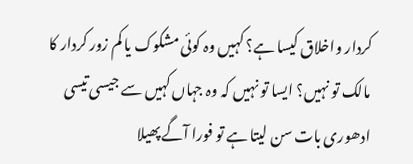کردار واخلاق کیسا ہے؟ کہیں وہ کوئی مشکوک یا کم زور کردار کا مالک تو نہیں؟ ایسا تو نہیں کہ وہ جہاں کہیں سے جیسی تیسی ادھوری بات سن لیتا ہے تو فورا آگے پھیلا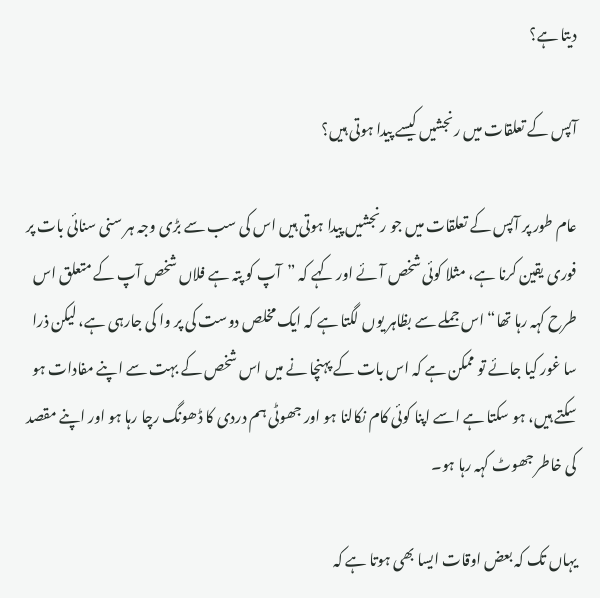دیتا ہے؟

آپس کے تعلقات میں رنجشیں کیسے پیدا ہوتی ہیں؟

عام طور پر آپس کے تعلقات میں جو رنجشیں پیدا ہوتی ہیں اس کی سب سے بڑی وجہ ہر سنی سنائی بات پر فوری یقین کرنا ہے، مثلا کوئی شخص آئے اور کہے کہ ”آپ کو پتہ ہے فلاں شخص آپ کے متعلق اس طرح کہہ رہا تھا“ اس جملے سے بظاہر یوں لگتا ہے کہ ایک مخلص دوست کی پر وا کی جارہی ہے، لیکن ذرا سا غور کیا جائے تو ممکن ہے کہ اس بات کے پہنچا نے میں اس شخص کے بہت سے اپنے مفادات ہو سکتے ہیں، ہو سکتا ہے اسے اپنا کوئی کام نکالنا ہو اور جھوٹی ہم دردی کا ڈھونگ رچا رہا ہو اور اپنے مقصد کی خاطر جھوٹ کہہ رہا ہو۔

یہاں تک کہ بعض اوقات ایسا بھی ہوتا ہے کہ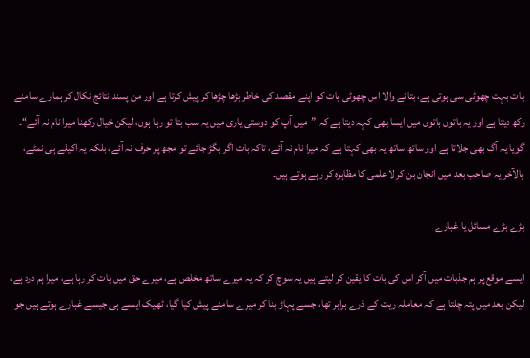بات بہت چھوٹی سی ہوتی ہے، بتانے والا اس چھوٹی بات کو اپنے مقصد کی خاطر بڑھا چڑھا کر پیش کرتا ہے اور من پسند نتائج نکال کر ہمارے سامنے رکھ دیتا ہے اور یہ باتوں باتوں میں ایسا بھی کہہ دیتا ہے کہ ”میں آپ کو دوستی یاری میں یہ سب بتا تو رہا ہوں، لیکن خیال رکھنا میرا نام نہ آئے“۔ گویا یہ آگ بھی جلاتا ہے اور ساتھ ساتھ یہ بھی کہتا ہے کہ میرا نام نہ آئے، تاکہ بات اگر بگڑ جائے تو مجھ پر حرف نہ آئے، بلکہ یہ اکیلے ہی نمٹے، بالآخر یہ صاحب بعد میں انجان بن کر لاعلمی کا مظاہرہ کر رہے ہوتے ہیں۔

بڑے بڑے مسائل یا غبارے

ایسے موقع پر ہم جذبات میں آکر اس کی بات کا یقین کر لیتے ہیں یہ سوچ کر کہ یہ میرے ساتھ مخلص ہے، میرے حق میں بات کر رہا ہے، میرا ہم درد ہے، لیکن بعد میں پتہ چلتا ہے کہ معاملہ ریت کے ذرے برابر تھا، جسے پہاڑ بنا کر میرے سامنے پیش کیا گیا، ٹھیک ایسے ہی جیسے غبارے ہوتے ہیں جو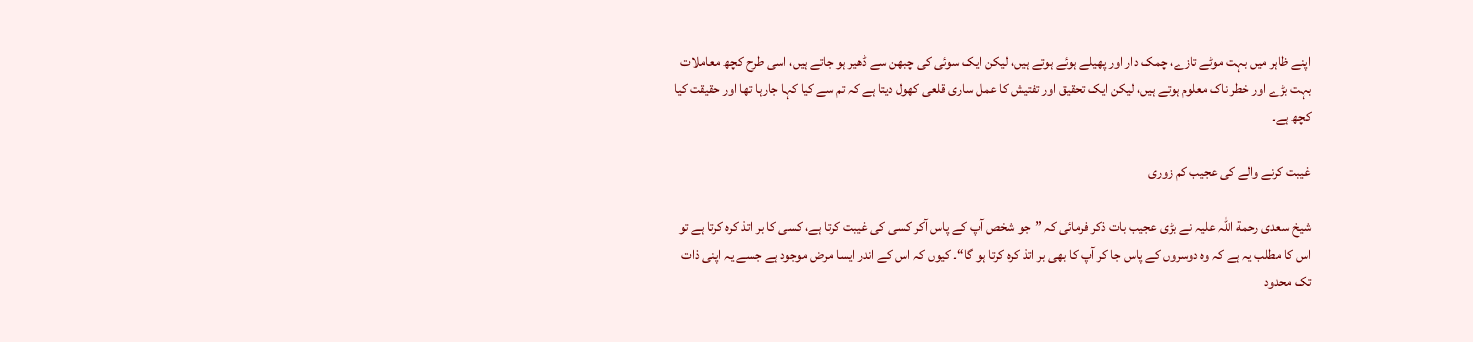اپنے ظاہر میں بہت موٹے تازے، چمک دار اور پھیلے ہوئے ہوتے ہیں، لیکن ایک سوئی کی چبھن سے ڈھیر ہو جاتے ہیں، اسی طرح کچھ معاملات بہت بڑے اور خطر ناک معلوم ہوتے ہیں، لیکن ایک تحقیق اور تفتیش کا عمل ساری قلعی کھول دیتا ہے کہ تم سے کیا کہا جارہا تھا اور حقیقت کیا کچھ ہے۔

غیبت کرنے والے کی عجیب کم زوری

شیخ سعدی رحمة اللہ علیہ نے بڑی عجیب بات ذکر فرمائی کہ ”جو شخص آپ کے پاس آکر کسی کی غیبت کرتا ہے، کسی کا بر اتذ کرہ کرتا ہے تو اس کا مطلب یہ ہے کہ وہ دوسروں کے پاس جا کر آپ کا بھی بر اتذ کرہ کرتا ہو گا“۔ کیوں کہ اس کے اندر ایسا مرض موجود ہے جسے یہ اپنی ذات تک محدود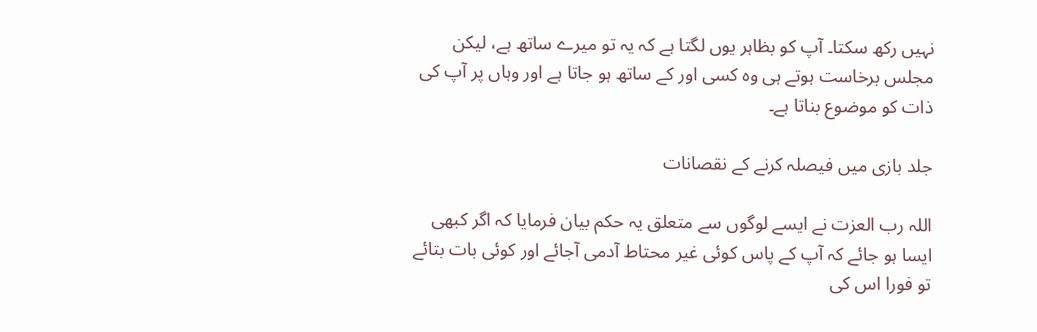نہیں رکھ سکتا۔ آپ کو بظاہر یوں لگتا ہے کہ یہ تو میرے ساتھ ہے، لیکن مجلس برخاست ہوتے ہی وہ کسی اور کے ساتھ ہو جاتا ہے اور وہاں پر آپ کی ذات کو موضوع بناتا ہے۔

جلد بازی میں فیصلہ کرنے کے نقصانات

اللہ رب العزت نے ایسے لوگوں سے متعلق یہ حکم بیان فرمایا کہ اگر کبھی ایسا ہو جائے کہ آپ کے پاس کوئی غیر محتاط آدمی آجائے اور کوئی بات بتائے تو فورا اس کی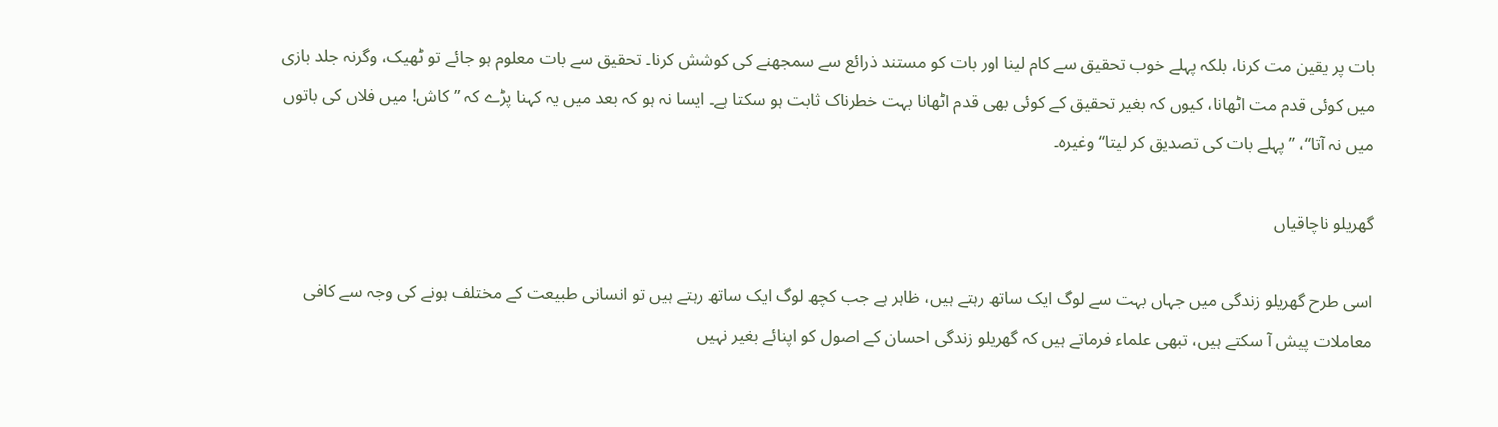بات پر یقین مت کرنا، بلکہ پہلے خوب تحقیق سے کام لینا اور بات کو مستند ذرائع سے سمجھنے کی کوشش کرنا۔ تحقیق سے بات معلوم ہو جائے تو ٹھیک، وگرنہ جلد بازی میں کوئی قدم مت اٹھانا، کیوں کہ بغیر تحقیق کے کوئی بھی قدم اٹھانا بہت خطرناک ثابت ہو سکتا ہے۔ ایسا نہ ہو کہ بعد میں یہ کہنا پڑے کہ ”کاش! میں فلاں کی باتوں میں نہ آتا“، ”پہلے بات کی تصدیق کر لیتا“ وغیرہ۔

گھریلو ناچاقیاں

اسی طرح گھریلو زندگی میں جہاں بہت سے لوگ ایک ساتھ رہتے ہیں، ظاہر ہے جب کچھ لوگ ایک ساتھ رہتے ہیں تو انسانی طبیعت کے مختلف ہونے کی وجہ سے کافی معاملات پیش آ سکتے ہیں، تبھی علماء فرماتے ہیں کہ گھریلو زندگی احسان کے اصول کو اپنائے بغیر نہیں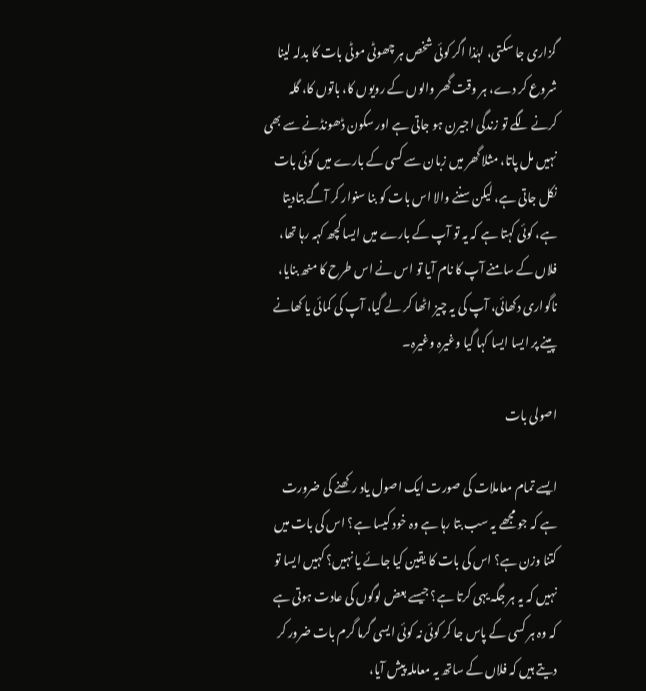گزاری جا سکتی، لہٰذا اگر کوئی شخص ہر چھوٹی موٹی بات کا بدلہ لینا شروع کر دے، ہر وقت گھر والوں کے رویوں کا، باتوں کا، گلہ کرنے لگے تو زندگی اجیرن ہو جاتی ہے اور سکون ڈھونڈنے سے بھی نہیں مل پاتا، مثلا گھر میں زبان سے کسی کے بارے میں کوئی بات نکل جاتی ہے، لیکن سننے والا اس بات کو بنا سنوار کر آگے بتادیتا ہے، کوئی کہتا ہے کہ یہ تو آپ کے بارے میں ایسا کچھ کہہ رہا تھا، فلاں کے سامنے آپ کا نام آیا تو اس نے اس طرح کا منھ بنایا، ناگواری دکھائی، آپ کی یہ چیز اٹھا کر لے گیا، آپ کی کمائی یا کھانے پینے پر ایسا ایسا کہا گیا وغیرہ وغیرہ۔

اصولی بات

ایسے تمام معاملات کی صورت ایک اصول یاد رکھنے کی ضرورت ہے کہ جو مجھے یہ سب بتا رہا ہے وہ خود کیسا ہے؟ اس کی بات میں کتنا وزن ہے؟ اس کی بات کا یقین کیا جائے یا نہیں؟ کہیں ایسا تو نہیں کہ یہ ہر جگہ یہی کرتا ہے؟ جیسے بعض لوگوں کی عادت ہوتی ہے کہ وہ ہر کسی کے پاس جا کر کوئی نہ کوئی ایسی گرما گرم بات ضرور کر دیتے ہیں کہ فلاں کے ساتھ یہ معاملہ پیش آیا،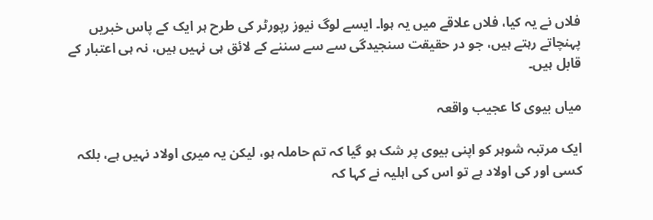فلاں نے یہ کیا، فلاں علاقے میں یہ ہوا۔ ایسے لوگ نیوز رپورٹر کی طرح ہر ایک کے پاس خبریں پہنچاتے رہتے ہیں، جو در حقیقت سنجیدگی سے سے سننے کے لائق ہی نہیں ہیں، نہ ہی اعتبار کے قابل ہیں۔

میاں بیوی کا عجیب واقعہ

ایک مرتبہ شوہر کو اپنی بیوی پر شک ہو گیا کہ تم حاملہ ہو، لیکن یہ میری اولاد نہیں ہے، بلکہ کسی اور کی اولاد ہے تو اس کی اہلیہ نے کہا کہ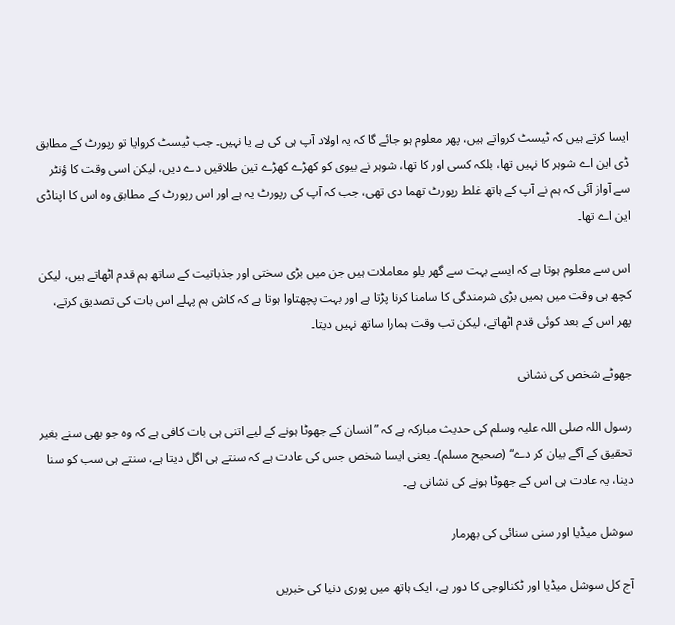ایسا کرتے ہیں کہ ٹیسٹ کرواتے ہیں، پھر معلوم ہو جائے گا کہ یہ اولاد آپ ہی کی ہے یا نہیں۔ جب ٹیسٹ کروایا تو رپورٹ کے مطابق ڈی این اے شوہر کا نہیں تھا، بلکہ کسی اور کا تھا، شوہر نے بیوی کو کھڑے کھڑے تین طلاقیں دے دیں، لیکن اسی وقت کا ؤنٹر سے آواز آئی کہ ہم نے آپ کے ہاتھ غلط رپورٹ تھما دی تھی، جب کہ آپ کی رپورٹ یہ ہے اور اس رپورٹ کے مطابق وہ اس کا اپناڈی این اے تھا۔

اس سے معلوم ہوتا ہے کہ ایسے بہت سے گھر یلو معاملات ہیں جن میں بڑی سختی اور جذباتیت کے ساتھ ہم قدم اٹھاتے ہیں، لیکن کچھ ہی وقت میں ہمیں بڑی شرمندگی کا سامنا کرنا پڑتا ہے اور بہت پچھتاوا ہوتا ہے کہ کاش ہم پہلے اس بات کی تصدیق کرتے، پھر اس کے بعد کوئی قدم اٹھاتے، لیکن تب وقت ہمارا ساتھ نہیں دیتا۔

جھوٹے شخص کی نشانی

رسول اللہ صلی اللہ علیہ وسلم کی حدیث مبارکہ ہے کہ ”انسان کے جھوٹا ہونے کے لیے اتنی ہی بات کافی ہے کہ وہ جو بھی سنے بغیر تحقیق کے آگے بیان کر دے“ (صحیح مسلم)۔ یعنی ایسا شخص جس کی عادت ہے کہ سنتے ہی اگل دیتا ہے، سنتے ہی سب کو سنا دینا، یہ عادت ہی اس کے جھوٹا ہونے کی نشانی ہے۔

سوشل میڈیا اور سنی سنائی کی بھرمار

آج کل سوشل میڈیا اور ٹکنالوجی کا دور ہے، ایک ہاتھ میں پوری دنیا کی خبریں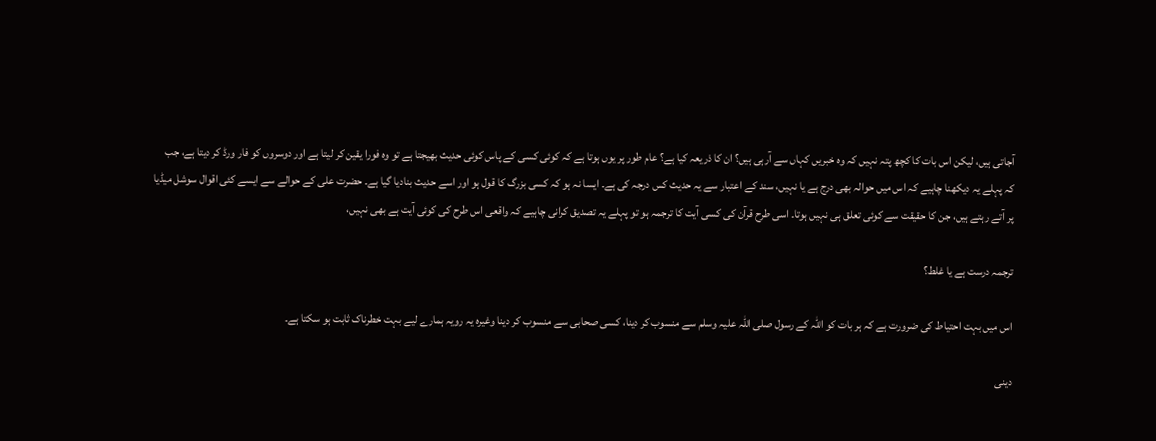آجاتی ہیں، لیکن اس بات کا کچھ پتہ نہیں کہ وہ خبریں کہاں سے آرہی ہیں؟ ان کا ذریعہ کیا ہے؟ عام طور پر یوں ہوتا ہے کہ کوئی کسی کے پاس کوئی حدیث بھیجتا ہے تو وہ فورا یقین کر لیتا ہے اور دوسروں کو فار ورڈ کر دیتا ہے، جب کہ پہلے یہ دیکھنا چاہیے کہ اس میں حوالہ بھی درج ہے یا نہیں، سند کے اعتبار سے یہ حدیث کس درجہ کی ہے۔ ایسا نہ ہو کہ کسی بزرگ کا قول ہو اور اسے حدیث بنادیا گیا ہے۔ حضرت علی کے حوالے سے ایسے کئی اقوال سوشل میڈیا پر آتے رہتے ہیں، جن کا حقیقت سے کوئی تعلق ہی نہیں ہوتا۔ اسی طرح قرآن کی کسی آیت کا ترجمہ ہو تو پہلے یہ تصدیق کرانی چاہیے کہ واقعی اس طرح کی کوئی آیت ہے بھی نہیں،

ترجمہ درست ہے یا غلط؟

اس میں بہت احتیاط کی ضرورت ہے کہ ہر بات کو اللہ کے رسول صلی اللہ علیہ وسلم سے منسوب کر دینا، کسی صحابی سے منسوب کر دینا وغیرہ یہ رویہ ہمارے لیے بہت خطرناک ثابت ہو سکتا ہے۔

دینی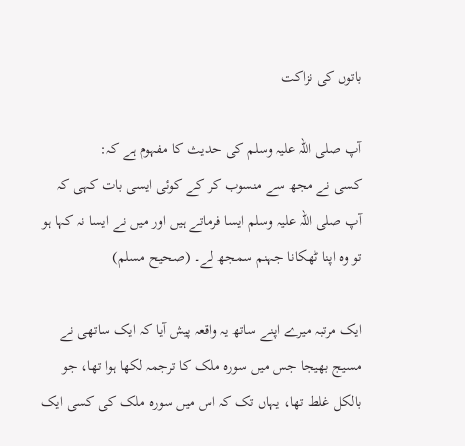باتوں کی نزاکت

آپ صلی اللہ علیہ وسلم کی حدیث کا مفہوم ہے کہ:
کسی نے مجھ سے منسوب کر کے کوئی ایسی بات کہی کہ آپ صلی اللہ علیہ وسلم ایسا فرماتے ہیں اور میں نے ایسا نہ کہا ہو تو وہ اپنا ٹھکانا جہنم سمجھ لے۔ (صحیح مسلم)

ایک مرتبہ میرے اپنے ساتھ یہ واقعہ پیش آیا کہ ایک ساتھی نے مسیج بھیجا جس میں سورہ ملک کا ترجمہ لکھا ہوا تھا، جو بالکل غلط تھا، یہاں تک کہ اس میں سورہ ملک کی کسی ایک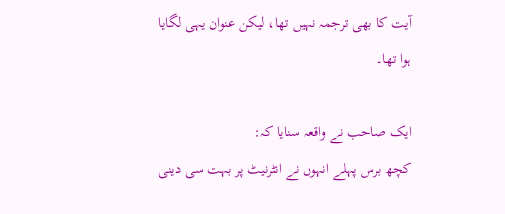آیت کا بھی ترجمہ نہیں تھا، لیکن عنوان یہی لگایا ہوا تھا۔

ایک صاحب نے واقعہ سنایا کہ:
کچھ برس پہلے انہوں نے انٹرنیٹ پر بہت سی دینی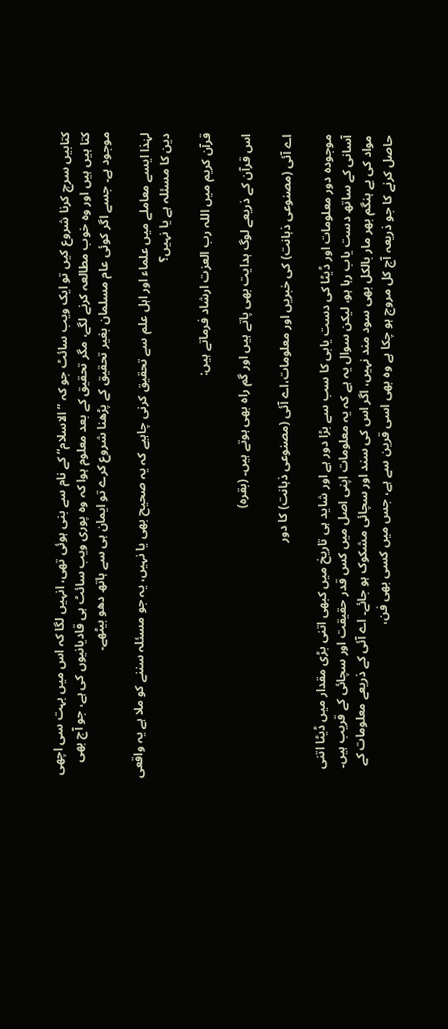کتابیں سرچ کرنا شروع کیں تو ایک ویب سائٹ جو کہ ”الاسلام“ کے نام سے بنی ہوئی تھی، انہیں لگا کہ اس میں بہت سی اچھی کتا ہیں ہیں اور وہ خوب مطالعہ کرنے لگے، مگر تحقیق کے بعد معلوم ہوا کہ وہ پوری ویب سائٹ ہی قادیانیوں کی ہے، جو آج بھی موجود ہے۔ جسے اگر کوئی عام مسلمان بغیر تحقیق کے پڑھنا شروع کرے تو ایمان ہی سے ہاتھ دھو بیٹھے۔

لہٰذا ایسے معاملے میں علماء اور اہل علم سے تحقیق کرنی چاہیے کہ یہ صحیح بھی یا نہیں، یہ جو مسئلہ سننے کو ملا ہے یہ واقعی دین کا مسئلہ ہے یا نہیں؟

قرآن کریم میں اللہ رب العزت ارشاد فرماتے ہیں:

اس قرآن کے ذریعے لوگ ہدایت بھی پاتے ہیں اور گم راہ بھی ہوتے ہیں۔ (بقرہ)

اے آئی (مصنوعی ذہانت) کی خبریں اور معلومات،اے آئی (مصنوعی ذہانت) کا دور

موجودہ دور معلومات اور ڈیٹا کی دست یابی کا سب سے بڑا دور ہے اور شاید ہی تاریخ میں کبھی اتنی بڑی مقدار میں ڈیٹا اتنی آسانی کے ساتھ دست یاب رہا ہو، لیکن سوال یہ ہے کہ یہ معلومات اپنی اصل میں کس قدر حقیقت اور سچائی کے قریب ہیں۔ مواد کی بے ہنگم بھر مار بالکل بھی سود مند نہیں، اگر اس کی سند اور سچائی مشکوک ہو جائے۔ اے آئی کے ذریعے معلومات کے حاصل کرنے کا جو ذریعہ آج کل مروج ہو چکا ہے وہ بھی اسی قرین سے ہے، جس میں کسی بھی فن،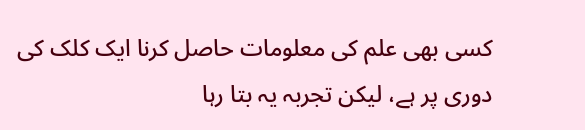کسی بھی علم کی معلومات حاصل کرنا ایک کلک کی دوری پر ہے، لیکن تجربہ یہ بتا رہا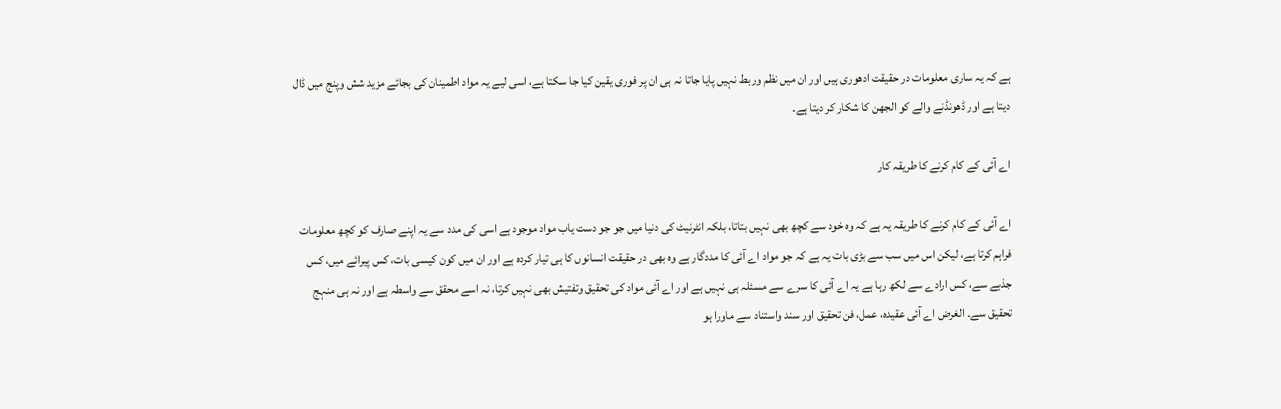ہے کہ یہ ساری معلومات در حقیقت ادھوری ہیں اور ان میں نظم وربط نہیں پایا جاتا نہ ہی ان پر فوری یقین کیا جا سکتا ہے، اسی لیے یہ مواد اطمینان کی بجائے مزید شش وپنج میں ڈال دیتا ہے اور ڈھونڈنے والے کو الجھن کا شکار کر دیتا ہے۔

اے آئی کے کام کرنے کا طریقہ کار

اے آئی کے کام کرنے کا طریقہ یہ ہے کہ وہ خود سے کچھ بھی نہیں بتاتا، بلکہ انٹرنیٹ کی دنیا میں جو جو دست یاب مواد موجود ہے اسی کی مدد سے یہ اپنے صارف کو کچھ معلومات فراہم کرتا ہے، لیکن اس میں سب سے بڑی بات یہ ہے کہ جو مواد اے آئی کا مددگار ہے وہ بھی در حقیقت انسانوں کا ہی تیار کردہ ہے اور ان میں کون کیسی بات، کس پیرائے میں، کس جذبے سے، کس ارادے سے لکھ رہا ہے یہ اے آئی کا سرے سے مسئلہ ہی نہیں ہے اور اے آئی مواد کی تحقیق وتفتیش بھی نہیں کرتا، نہ اسے محقق سے واسطہ ہے اور نہ ہی منہج تحقیق سے۔ الغرض اے آئی عقیدہ، عمل، فن تحقیق اور سند واستناد سے ماورا ہو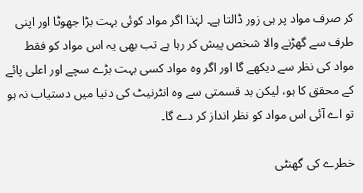کر صرف مواد پر ہی زور ڈالتا ہے۔ لہٰذا اگر مواد کوئی بہت بڑا جھوٹا اور اپنی طرف سے گھڑنے والا شخص پیش کر رہا ہے تب بھی یہ اس مواد کو فقط مواد کی نظر سے دیکھے گا اور اگر وہ مواد کسی بہت بڑے سچے اور اعلی پائے کے محقق کا ہو، لیکن بد قسمتی سے وہ انٹرنیٹ کی دنیا میں دستیاب نہ ہو تو اے آئی اس مواد کو نظر انداز کر دے گا۔

خطرے کی گھنٹی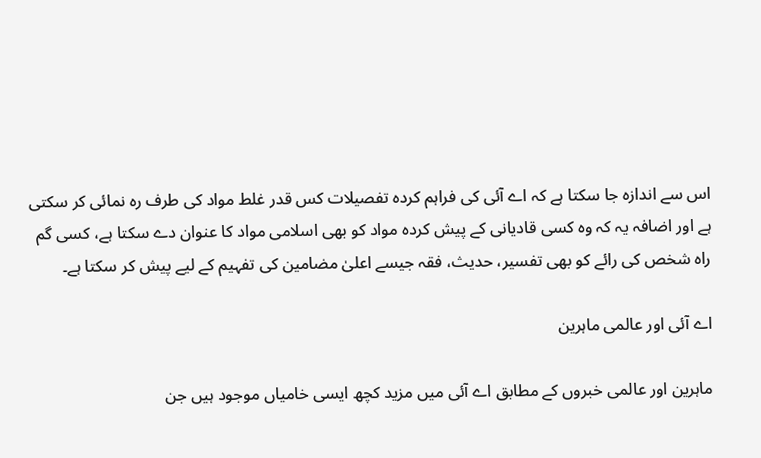اس سے اندازہ جا سکتا ہے کہ اے آئی کی فراہم کردہ تفصیلات کس قدر غلط مواد کی طرف رہ نمائی کر سکتی ہے اور اضافہ یہ کہ وہ کسی قادیانی کے پیش کردہ مواد کو بھی اسلامی مواد کا عنوان دے سکتا ہے، کسی گم راہ شخص کی رائے کو بھی تفسیر، حدیث، فقہ جیسے اعلیٰ مضامین کی تفہیم کے لیے پیش کر سکتا ہے۔

اے آئی اور عالمی ماہرین

ماہرین اور عالمی خبروں کے مطابق اے آئی میں مزید کچھ ایسی خامیاں موجود ہیں جن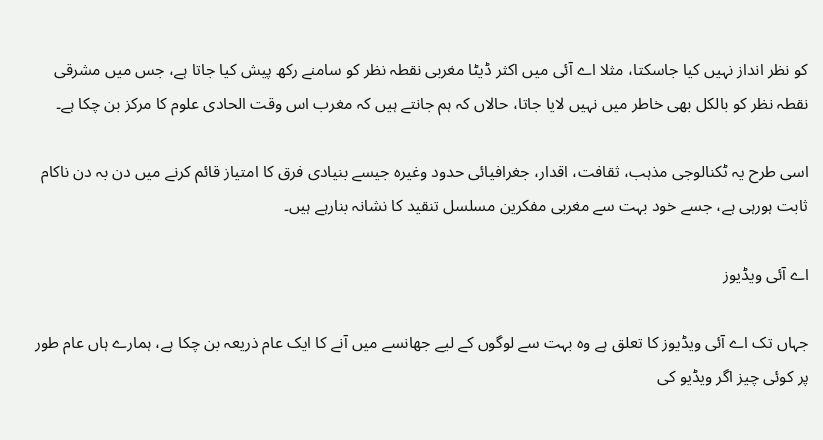کو نظر انداز نہیں کیا جاسکتا، مثلا اے آئی میں اکثر ڈیٹا مغربی نقطہ نظر کو سامنے رکھ پیش کیا جاتا ہے، جس میں مشرقی نقطہ نظر کو بالکل بھی خاطر میں نہیں لایا جاتا، حالاں کہ ہم جانتے ہیں کہ مغرب اس وقت الحادی علوم کا مرکز بن چکا ہے۔

اسی طرح یہ ٹکنالوجی مذہب، ثقافت، اقدار، جغرافیائی حدود وغیرہ جیسے بنیادی فرق کا امتیاز قائم کرنے میں دن بہ دن ناکام ثابت ہورہی ہے، جسے خود بہت سے مغربی مفکرین مسلسل تنقید کا نشانہ بنارہے ہیں۔

اے آئی ویڈیوز

جہاں تک اے آئی ویڈیوز کا تعلق ہے وہ بہت سے لوگوں کے لیے جھانسے میں آنے کا ایک عام ذریعہ بن چکا ہے، ہمارے ہاں عام طور پر کوئی چیز اگر ویڈیو کی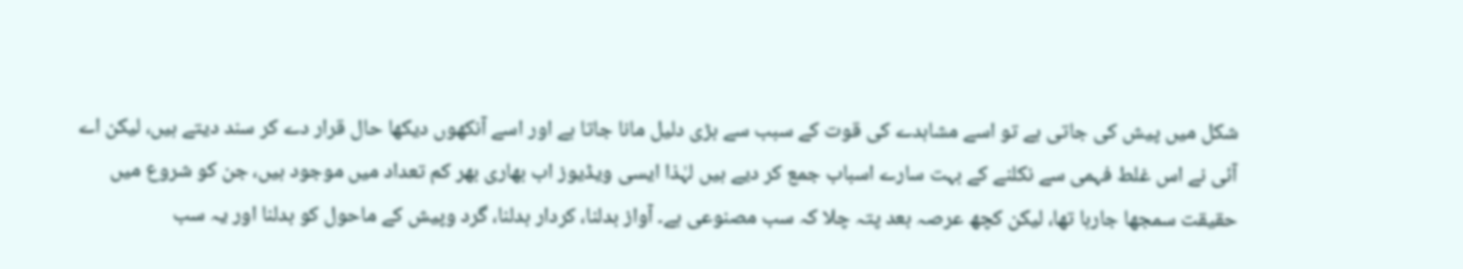شکل میں پیش کی جاتی ہے تو اسے مشاہدے کی قوت کے سبب سے بڑی دلیل مانا جاتا ہے اور اسے آنکھوں دیکھا حال قرار دے کر سند دیتے ہیں، لیکن اے آئی نے اس غلط فہمی سے نکلنے کے بہت سارے اسباب جمع کر دیے ہیں لہٰذا ایسی ویڈیوز اب بھاری بھر کم تعداد میں موجود ہیں، جن کو شروع میں حقیقت سمجھا جارہا تھا، لیکن کچھ عرصہ بعد پتہ چلا کہ سب مصنوعی ہے۔ آواز بدلنا، کردار بدلنا، گرد وپیش کے ماحول کو بدلنا اور یہ سب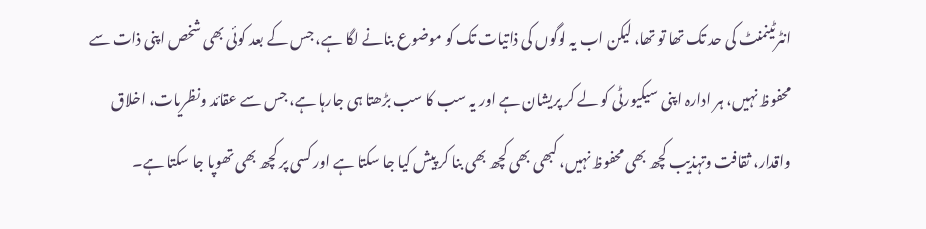انٹرٹینمنٹ کی حد تک تھا تو تھا، لیکن اب یہ لوگوں کی ذاتیات تک کو موضوع بنانے لگا ہے، جس کے بعد کوئی بھی شخص اپنی ذات سے محفوظ نہیں، ہر ادارہ اپنی سیکیورٹی کو لے کر پریشان ہے اور یہ سب کا سب بڑھتا ہی جارہا ہے، جس سے عقائد ونظریات، اخلاق واقدار، ثقافت وتہذیب کچھ بھی محفوظ نہیں، کبھی بھی کچھ بھی بنا کر پیش کیا جا سکتا ہے اور کسی پر کچھ بھی تھوپا جا سکتا ہے۔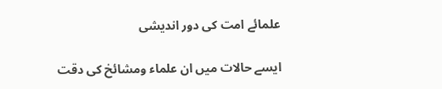علمائے امت کی دور اندیشی

ایسے حالات میں ان علماء ومشائخ کی دقت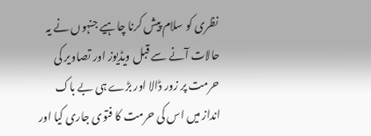نظری کو سلام پیش کرنا چاہیے جنہوں نے یہ حالات آنے سے قبل ویڈیوز اور تصاویر کی حرمت پر زور ڈالا اور بڑے ہی بے باک انداز میں اس کی حرمت کا فتوی جاری کیا اور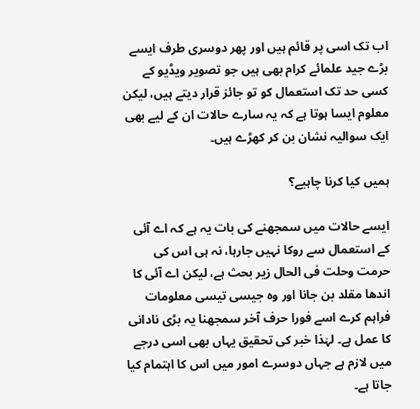اب تک اسی پر قائم ہیں اور پھر دوسری طرف ایسے بڑے جید علمائے کرام بھی ہیں جو تصویر ویڈیو کے کسی حد تک استعمال کو تو جائز قرار دیتے ہیں، لیکن معلوم ایسا ہوتا ہے کہ یہ سارے حالات ان کے لیے بھی ایک سوالیہ نشان بن کر کھڑے ہیں۔

ہمیں کیا کرنا چاہیے؟

ایسے حالات میں سمجھنے کی بات یہ ہے کہ اے آئی کے استعمال سے روکا نہیں جارہا، نہ ہی اس کی حرمت وحلت فی الحال زیر بحث ہے، لیکن اے آئی کا اندھا مقلد بن جانا اور وہ جیسی تیسی معلومات فراہم کرے اسے فورا حرف آخر سمجھنا یہ بڑی نادانی کا عمل ہے۔ لہٰذا خبر کی تحقیق یہاں بھی اسی درجے میں لازم ہے جہاں دوسرے امور میں اس کا اہتمام کیا جاتا ہے۔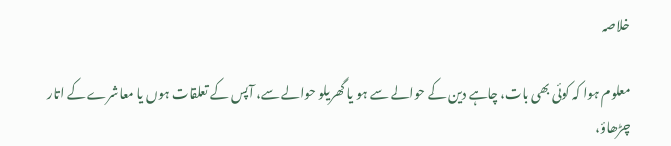خلاصہ

معلوم ہوا کہ کوئی بھی بات، چاہے دین کے حوالے سے ہو یا گھریلو حوالے سے، آپس کے تعلقات ہوں یا معاشرے کے اتار چڑھاؤ،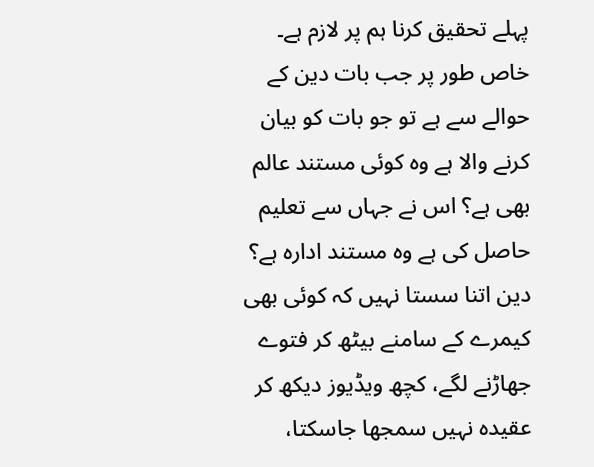پہلے تحقیق کرنا ہم پر لازم ہے۔ خاص طور پر جب بات دین کے حوالے سے ہے تو جو بات کو بیان کرنے والا ہے وہ کوئی مستند عالم بھی ہے؟ اس نے جہاں سے تعلیم حاصل کی ہے وہ مستند ادارہ ہے؟ دین اتنا سستا نہیں کہ کوئی بھی کیمرے کے سامنے بیٹھ کر فتوے جھاڑنے لگے، کچھ ویڈیوز دیکھ کر عقیدہ نہیں سمجھا جاسکتا،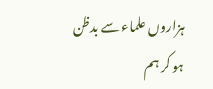ہزاروں علماء سے بدظن ہو کر ہم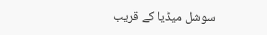سوشل میڈیا کے قریب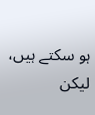ہو سکتے ہیں، لیکن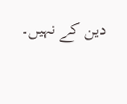دین کے نہیں۔